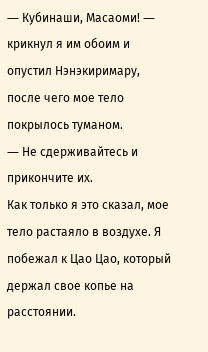― Кубинаши, Масаоми! ― крикнул я им обоим и опустил Нэнэкиримару, после чего мое тело покрылось туманом.
― Не сдерживайтесь и прикончите их.
Как только я это сказал, мое тело растаяло в воздухе. Я побежал к Цао Цао, который держал свое копье на расстоянии.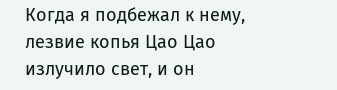Когда я подбежал к нему, лезвие копья Цао Цао излучило свет, и он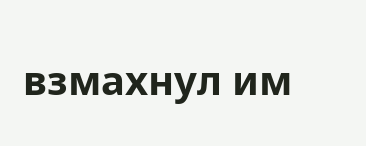взмахнул им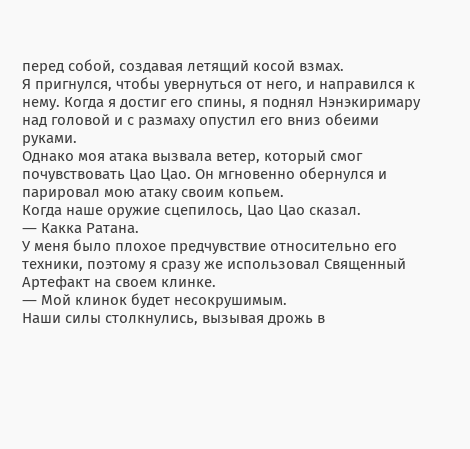перед собой, создавая летящий косой взмах.
Я пригнулся, чтобы увернуться от него, и направился к нему. Когда я достиг его спины, я поднял Нэнэкиримару над головой и с размаху опустил его вниз обеими руками.
Однако моя атака вызвала ветер, который смог почувствовать Цао Цао. Он мгновенно обернулся и парировал мою атаку своим копьем.
Когда наше оружие сцепилось, Цао Цао сказал.
― Какка Ратана.
У меня было плохое предчувствие относительно его техники, поэтому я сразу же использовал Священный Артефакт на своем клинке.
― Мой клинок будет несокрушимым.
Наши силы столкнулись, вызывая дрожь в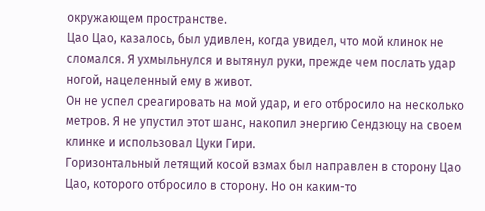окружающем пространстве.
Цао Цао, казалось, был удивлен, когда увидел, что мой клинок не сломался. Я ухмыльнулся и вытянул руки, прежде чем послать удар ногой, нацеленный ему в живот.
Он не успел среагировать на мой удар, и его отбросило на несколько метров. Я не упустил этот шанс, накопил энергию Сендзюцу на своем клинке и использовал Цуки Гири.
Горизонтальный летящий косой взмах был направлен в сторону Цао Цао, которого отбросило в сторону. Но он каким-то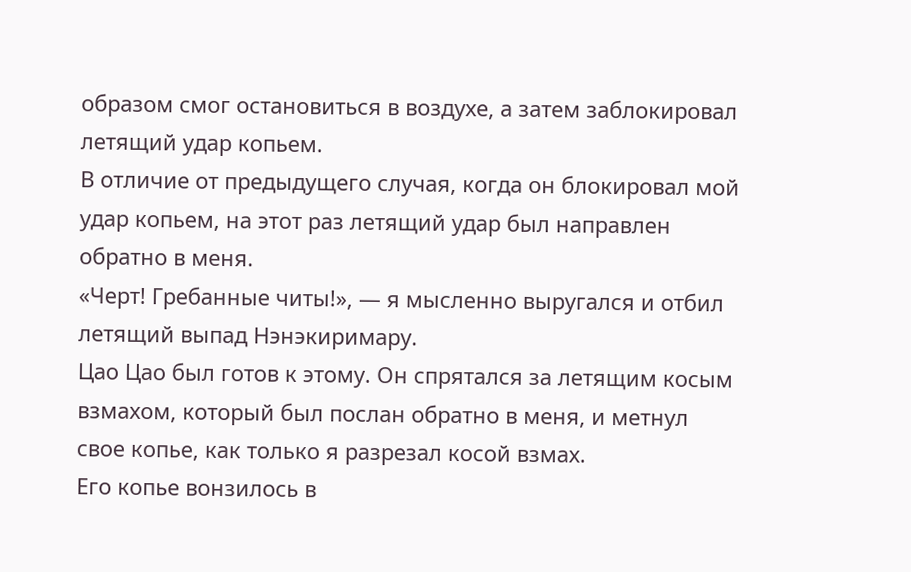образом смог остановиться в воздухе, а затем заблокировал летящий удар копьем.
В отличие от предыдущего случая, когда он блокировал мой удар копьем, на этот раз летящий удар был направлен обратно в меня.
«Черт! Гребанные читы!», ― я мысленно выругался и отбил летящий выпад Нэнэкиримару.
Цао Цао был готов к этому. Он спрятался за летящим косым взмахом, который был послан обратно в меня, и метнул свое копье, как только я разрезал косой взмах.
Его копье вонзилось в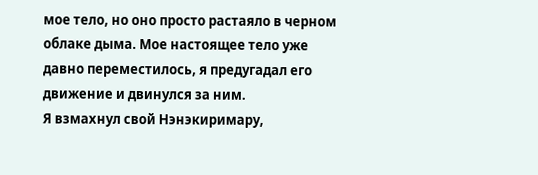мое тело, но оно просто растаяло в черном облаке дыма. Мое настоящее тело уже давно переместилось, я предугадал его движение и двинулся за ним.
Я взмахнул свой Нэнэкиримару,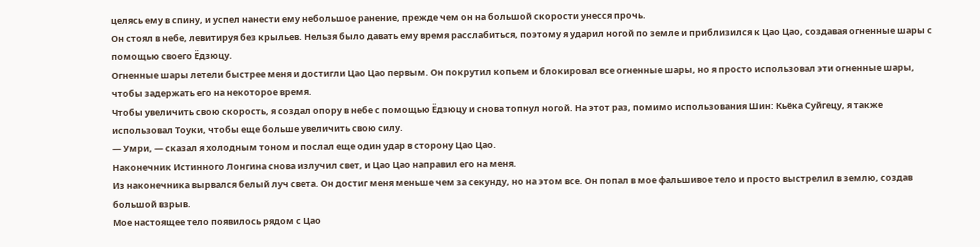целясь ему в спину, и успел нанести ему небольшое ранение, прежде чем он на большой скорости унесся прочь.
Он стоял в небе, левитируя без крыльев. Нельзя было давать ему время расслабиться, поэтому я ударил ногой по земле и приблизился к Цао Цао, создавая огненные шары с помощью своего Ёдзюцу.
Огненные шары летели быстрее меня и достигли Цао Цао первым. Он покрутил копьем и блокировал все огненные шары, но я просто использовал эти огненные шары, чтобы задержать его на некоторое время.
Чтобы увеличить свою скорость, я создал опору в небе с помощью Ёдзюцу и снова топнул ногой. На этот раз, помимо использования Шин: Кьёка Суйгецу, я также использовал Тоуки, чтобы еще больше увеличить свою силу.
― Умри, ― сказал я холодным тоном и послал еще один удар в сторону Цао Цао.
Наконечник Истинного Лонгина снова излучил свет, и Цао Цао направил его на меня.
Из наконечника вырвался белый луч света. Он достиг меня меньше чем за секунду, но на этом все. Он попал в мое фальшивое тело и просто выстрелил в землю, создав большой взрыв.
Мое настоящее тело появилось рядом с Цао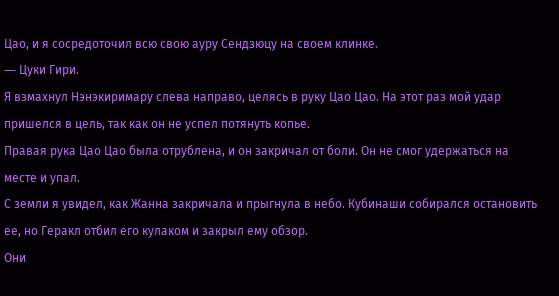Цао, и я сосредоточил всю свою ауру Сендзюцу на своем клинке.
― Цуки Гири.
Я взмахнул Нэнэкиримару слева направо, целясь в руку Цао Цао. На этот раз мой удар пришелся в цель, так как он не успел потянуть копье.
Правая рука Цао Цао была отрублена, и он закричал от боли. Он не смог удержаться на месте и упал.
С земли я увидел, как Жанна закричала и прыгнула в небо. Кубинаши собирался остановить ее, но Геракл отбил его кулаком и закрыл ему обзор.
Они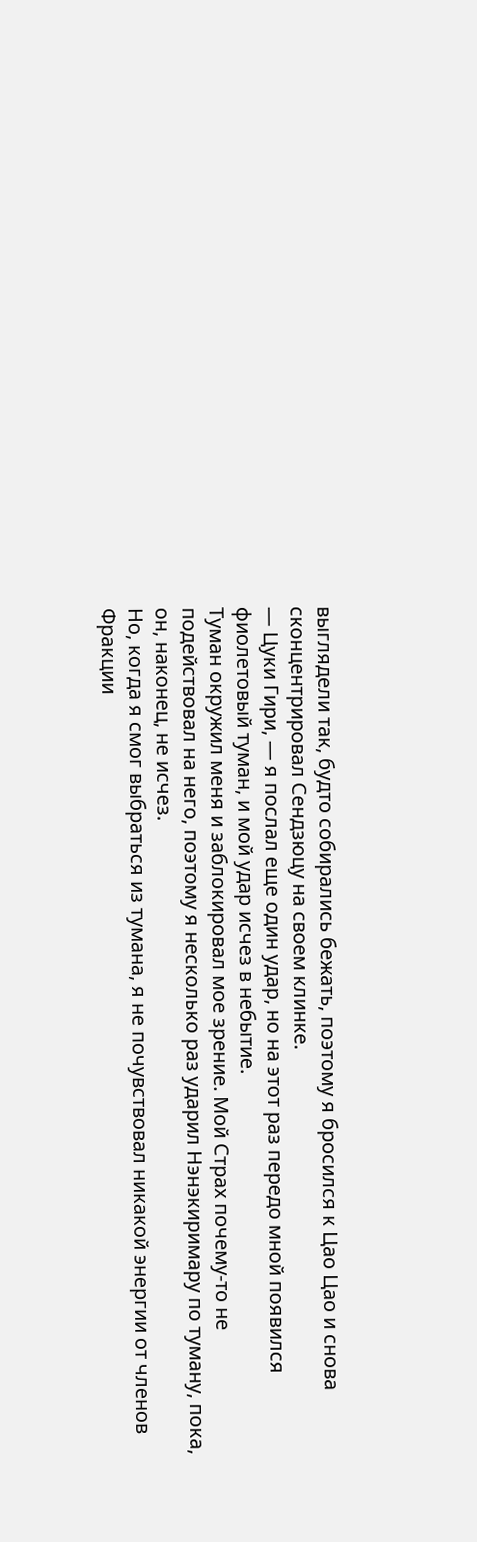выглядели так, будто собирались бежать, поэтому я бросился к Цао Цао и снова сконцентрировал Сендзюцу на своем клинке.
― Цуки Гири, ― я послал еще один удар, но на этот раз передо мной появился фиолетовый туман, и мой удар исчез в небытие.
Туман окружил меня и заблокировал мое зрение. Мой Страх почему-то не подействовал на него, поэтому я несколько раз ударил Нэнэкиримару по туману, пока, он, наконец, не исчез.
Но, когда я смог выбраться из тумана, я не почувствовал никакой энергии от членов Фракции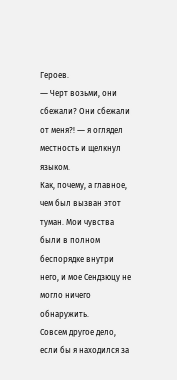Героев.
― Черт возьми, они сбежали? Они сбежали от меня?! ― я оглядел местность и щелкнул языком.
Как, почему, а главное, чем был вызван этот туман. Мои чувства были в полном беспорядке внутри него, и мое Сендзюцу не могло ничего обнаружить.
Совсем другое дело, если бы я находился за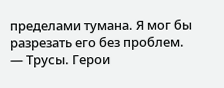пределами тумана. Я мог бы разрезать его без проблем.
― Трусы. Герои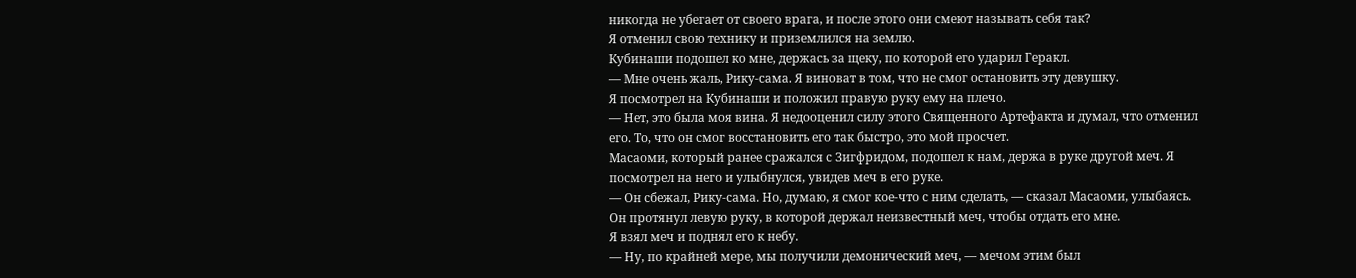никогда не убегает от своего врага, и после этого они смеют называть себя так?
Я отменил свою технику и приземлился на землю.
Кубинаши подошел ко мне, держась за щеку, по которой его ударил Геракл.
― Мне очень жаль, Рику-сама. Я виноват в том, что не смог остановить эту девушку.
Я посмотрел на Кубинаши и положил правую руку ему на плечо.
― Нет, это была моя вина. Я недооценил силу этого Священного Артефакта и думал, что отменил его. То, что он смог восстановить его так быстро, это мой просчет.
Масаоми, который ранее сражался с Зигфридом, подошел к нам, держа в руке другой меч. Я посмотрел на него и улыбнулся, увидев меч в его руке.
― Он сбежал, Рику-сама. Но, думаю, я смог кое-что с ним сделать, ― сказал Масаоми, улыбаясь.
Он протянул левую руку, в которой держал неизвестный меч, чтобы отдать его мне.
Я взял меч и поднял его к небу.
― Ну, по крайней мере, мы получили демонический меч, ― мечом этим был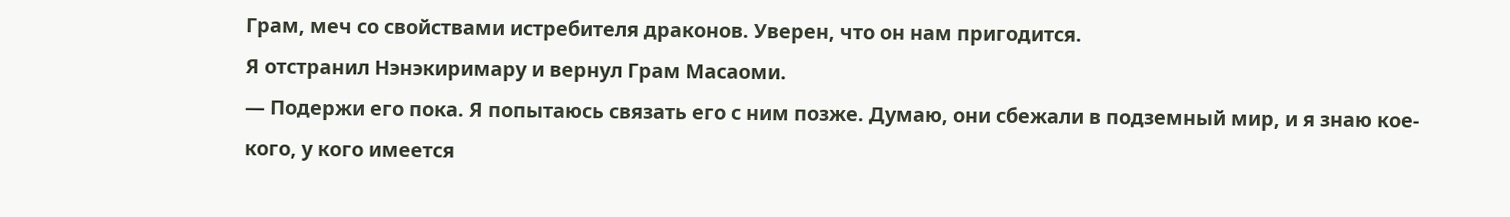Грам, меч со свойствами истребителя драконов. Уверен, что он нам пригодится.
Я отстранил Нэнэкиримару и вернул Грам Масаоми.
― Подержи его пока. Я попытаюсь связать его с ним позже. Думаю, они сбежали в подземный мир, и я знаю кое-кого, у кого имеется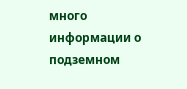много информации о подземном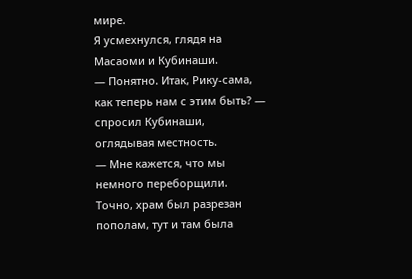мире.
Я усмехнулся, глядя на Масаоми и Кубинаши.
― Понятно. Итак, Рику-сама, как теперь нам с этим быть? ― спросил Кубинаши, оглядывая местность.
― Мне кажется, что мы немного переборщили.
Точно, храм был разрезан пополам, тут и там была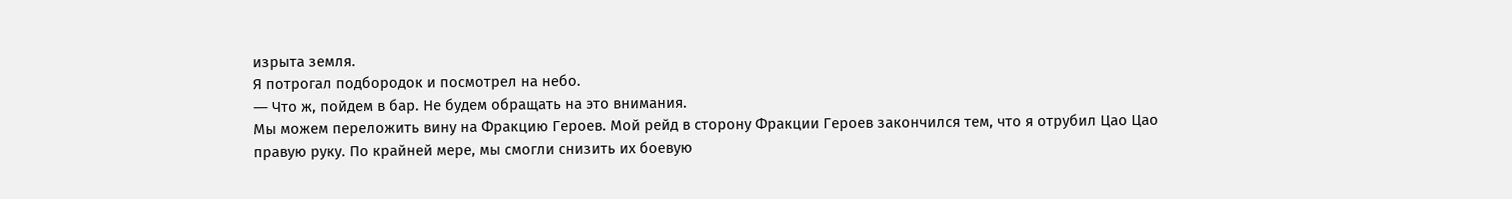изрыта земля.
Я потрогал подбородок и посмотрел на небо.
― Что ж, пойдем в бар. Не будем обращать на это внимания.
Мы можем переложить вину на Фракцию Героев. Мой рейд в сторону Фракции Героев закончился тем, что я отрубил Цао Цао правую руку. По крайней мере, мы смогли снизить их боевую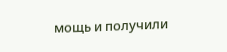мощь и получили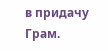в придачу Грам.